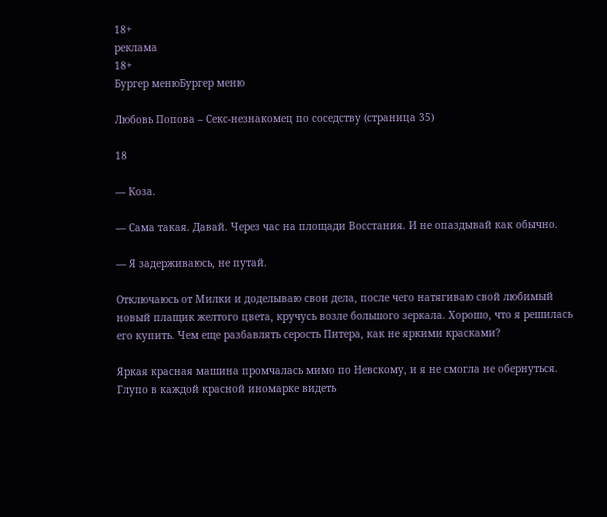18+
реклама
18+
Бургер менюБургер меню

Любовь Попова – Секс-незнакомец по соседству (страница 35)

18

— Коза.

— Сама такая. Давай. Через час на площади Восстания. И не опаздывай как обычно.

— Я задерживаюсь, не путай.

Отключаюсь от Милки и доделываю свои дела, после чего натягиваю свой любимый новый плащик желтого цвета, кручусь возле большого зеркала. Хорошо, что я решилась его купить. Чем еще разбавлять серость Питера, как не яркими красками?

Яркая красная машина промчалась мимо по Невскому, и я не смогла не обернуться. Глупо в каждой красной иномарке видеть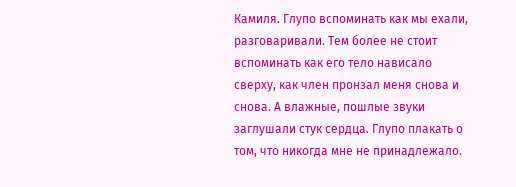Камиля. Глупо вспоминать как мы ехали, разговаривали. Тем более не стоит вспоминать как его тело нависало сверху, как член пронзал меня снова и снова. А влажные, пошлые звуки заглушали стук сердца. Глупо плакать о том, что никогда мне не принадлежало.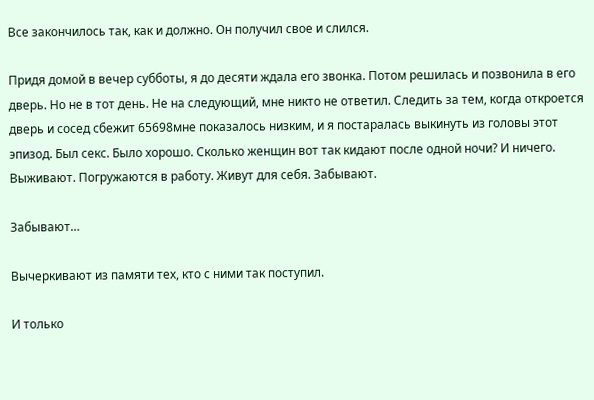Все закончилось так, как и должно. Он получил свое и слился.

Придя домой в вечер субботы, я до десяти ждала его звонка. Потом решилась и позвонила в его дверь. Но не в тот день. Не на следующий, мне никто не ответил. Следить за тем, когда откроется дверь и сосед сбежит 65698мне показалось низким, и я постаралась выкинуть из головы этот эпизод. Был секс. Было хорошо. Сколько женщин вот так кидают после одной ночи? И ничего. Выживают. Погружаются в работу. Живут для себя. Забывают.

Забывают…

Вычеркивают из памяти тех, кто с ними так поступил.

И только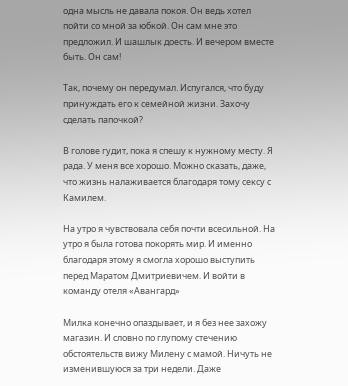одна мысль не давала покоя. Он ведь хотел пойти со мной за юбкой. Он сам мне это предложил. И шашлык доесть. И вечером вместе быть. Он сам!

Так, почему он передумал. Испугался, что буду принуждать его к семейной жизни. Захочу сделать папочкой?

В голове гудит, пока я спешу к нужному месту. Я рада. У меня все хорошо. Можно сказать, даже, что жизнь налаживается благодаря тому сексу с Камилем.

На утро я чувствовала себя почти всесильной. На утро я была готова покорять мир. И именно благодаря этому я смогла хорошо выступить перед Маратом Дмитриевичем. И войти в команду отеля «Авангард»

Милка конечно опаздывает, и я без нее захожу магазин. И словно по глупому стечению обстоятельств вижу Милену с мамой. Ничуть не изменившуюся за три недели. Даже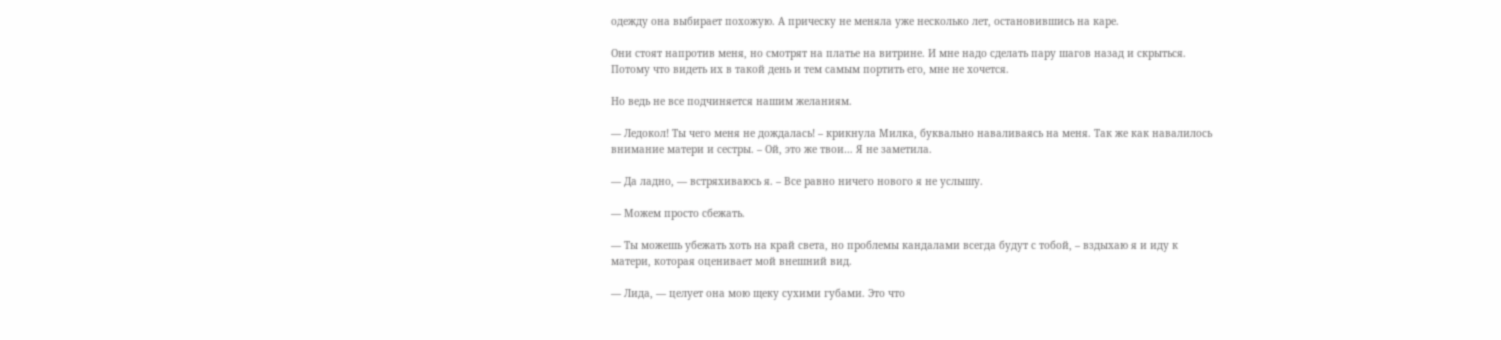одежду она выбирает похожую. А прическу не меняла уже несколько лет, остановившись на каре.

Они стоят напротив меня, но смотрят на платье на витрине. И мне надо сделать пару шагов назад и скрыться. Потому что видеть их в такой день и тем самым портить его, мне не хочется.

Но ведь не все подчиняется нашим желаниям.

— Ледокол! Ты чего меня не дождалась! – крикнула Милка, буквально наваливаясь на меня. Так же как навалилось внимание матери и сестры. – Ой, это же твои… Я не заметила.

— Да ладно, — встряхиваюсь я. – Все равно ничего нового я не услышу.

— Можем просто сбежать.

— Ты можешь убежать хоть на край света, но проблемы кандалами всегда будут с тобой, – вздыхаю я и иду к матери, которая оценивает мой внешний вид.

— Лида, — целует она мою щеку сухими губами. Это что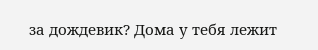за дождевик? Дома у тебя лежит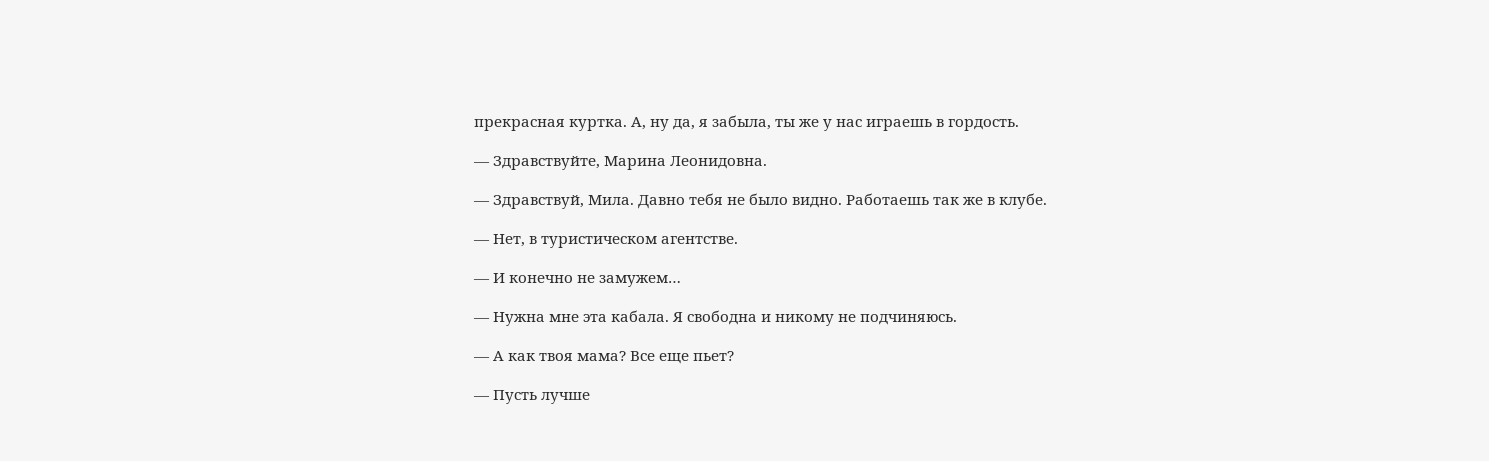прекрасная куртка. А, ну да, я забыла, ты же у нас играешь в гордость.

— Здравствуйте, Марина Леонидовна.

— Здравствуй, Мила. Давно тебя не было видно. Работаешь так же в клубе.

— Нет, в туристическом агентстве.

— И конечно не замужем…

— Нужна мне эта кабала. Я свободна и никому не подчиняюсь.

— А как твоя мама? Все еще пьет?

— Пусть лучше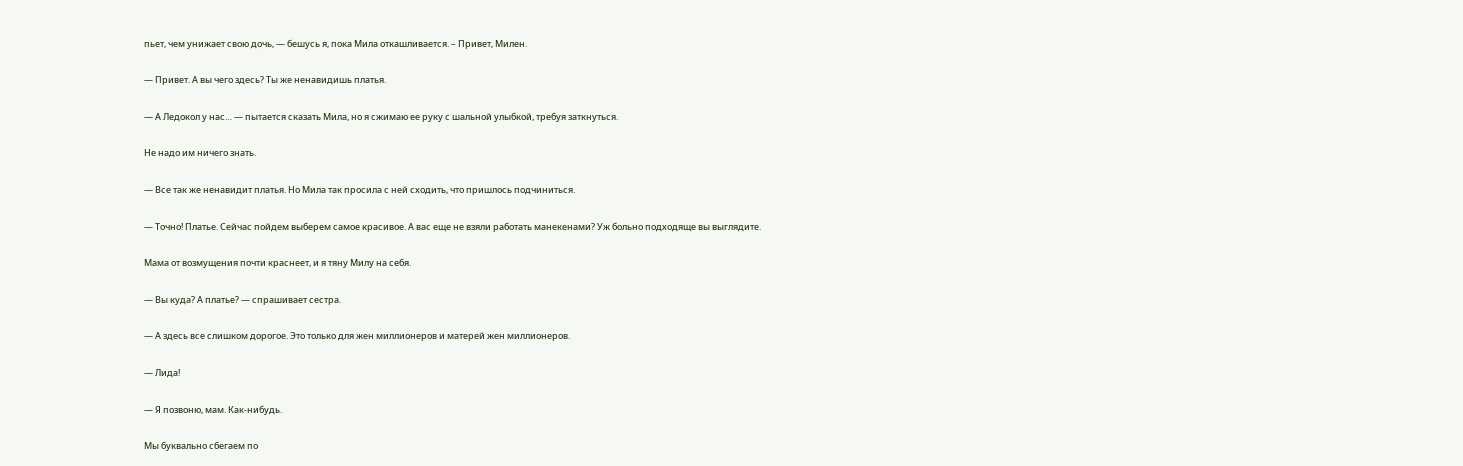пьет, чем унижает свою дочь, — бешусь я, пока Мила откашливается. – Привет, Милен.

— Привет. А вы чего здесь? Ты же ненавидишь платья.

— А Ледокол у нас… — пытается сказать Мила, но я сжимаю ее руку с шальной улыбкой, требуя заткнуться.

Не надо им ничего знать.

— Все так же ненавидит платья. Но Мила так просила с ней сходить, что пришлось подчиниться.

— Точно! Платье. Сейчас пойдем выберем самое красивое. А вас еще не взяли работать манекенами? Уж больно подходяще вы выглядите.

Мама от возмущения почти краснеет, и я тяну Милу на себя.

— Вы куда? А платье? — спрашивает сестра.

— А здесь все слишком дорогое. Это только для жен миллионеров и матерей жен миллионеров.

— Лида!

— Я позвоню, мам. Как-нибудь.

Мы буквально сбегаем по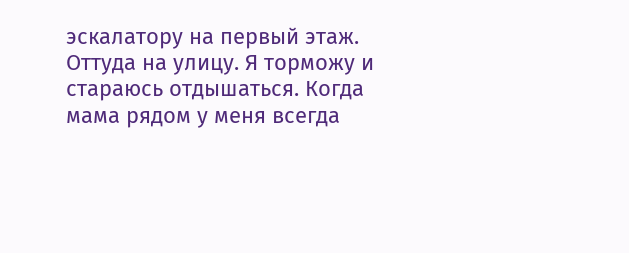эскалатору на первый этаж. Оттуда на улицу. Я торможу и стараюсь отдышаться. Когда мама рядом у меня всегда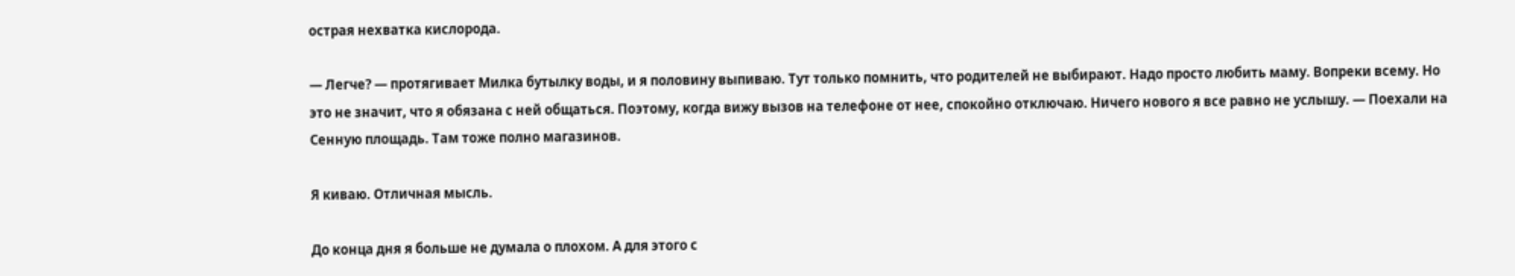острая нехватка кислорода.

— Легче? — протягивает Милка бутылку воды, и я половину выпиваю. Тут только помнить, что родителей не выбирают. Надо просто любить маму. Вопреки всему. Но это не значит, что я обязана с ней общаться. Поэтому, когда вижу вызов на телефоне от нее, спокойно отключаю. Ничего нового я все равно не услышу. — Поехали на Сенную площадь. Там тоже полно магазинов.

Я киваю. Отличная мысль.

До конца дня я больше не думала о плохом. А для этого с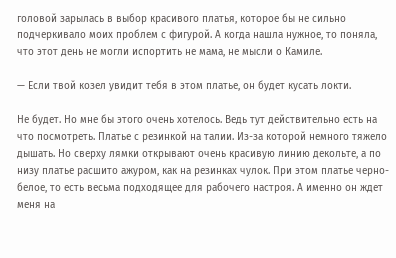головой зарылась в выбор красивого платья, которое бы не сильно подчеркивало моих проблем с фигурой. А когда нашла нужное, то поняла, что этот день не могли испортить не мама, не мысли о Камиле.

— Если твой козел увидит тебя в этом платье, он будет кусать локти.

Не будет. Но мне бы этого очень хотелось. Ведь тут действительно есть на что посмотреть. Платье с резинкой на талии. Из-за которой немного тяжело дышать. Но сверху лямки открывают очень красивую линию декольте, а по низу платье расшито ажуром, как на резинках чулок. При этом платье черно-белое, то есть весьма подходящее для рабочего настроя. А именно он ждет меня на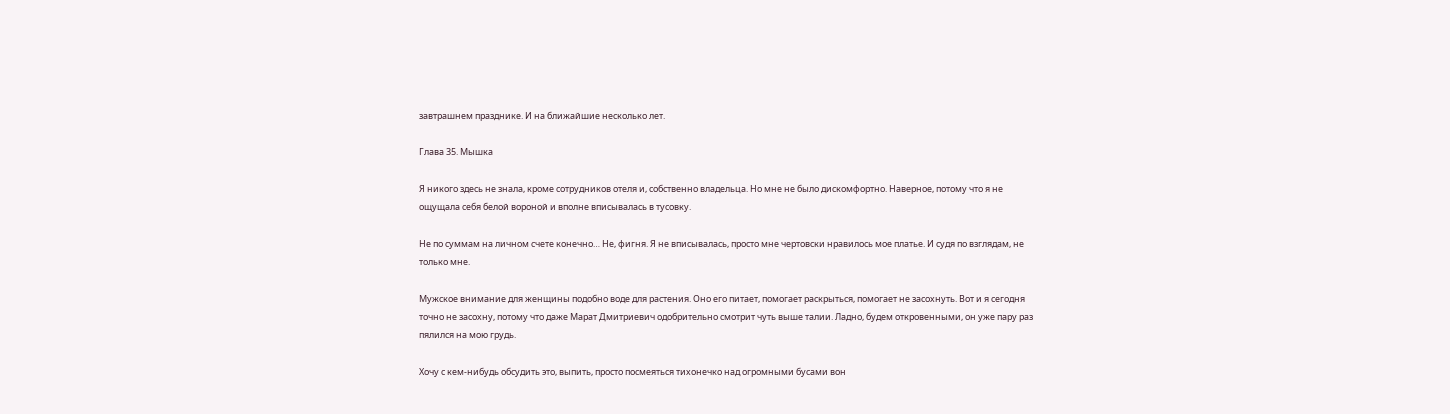завтрашнем празднике. И на ближайшие несколько лет.

Глава 35. Мышка

Я никого здесь не знала, кроме сотрудников отеля и, собственно владельца. Но мне не было дискомфортно. Наверное, потому что я не ощущала себя белой вороной и вполне вписывалась в тусовку.

Не по суммам на личном счете конечно… Не, фигня. Я не вписывалась, просто мне чертовски нравилось мое платье. И судя по взглядам, не только мне.

Мужское внимание для женщины подобно воде для растения. Оно его питает, помогает раскрыться, помогает не засохнуть. Вот и я сегодня точно не засохну, потому что даже Марат Дмитриевич одобрительно смотрит чуть выше талии. Ладно, будем откровенными, он уже пару раз пялился на мою грудь.

Хочу с кем-нибудь обсудить это, выпить, просто посмеяться тихонечко над огромными бусами вон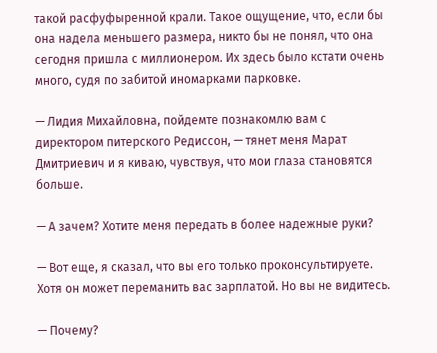такой расфуфыренной крали. Такое ощущение, что, если бы она надела меньшего размера, никто бы не понял, что она сегодня пришла с миллионером. Их здесь было кстати очень много, судя по забитой иномарками парковке.

— Лидия Михайловна, пойдемте познакомлю вам с директором питерского Редиссон, — тянет меня Марат Дмитриевич и я киваю, чувствуя, что мои глаза становятся больше.

— А зачем? Хотите меня передать в более надежные руки?

— Вот еще, я сказал, что вы его только проконсультируете. Хотя он может переманить вас зарплатой. Но вы не видитесь.

— Почему?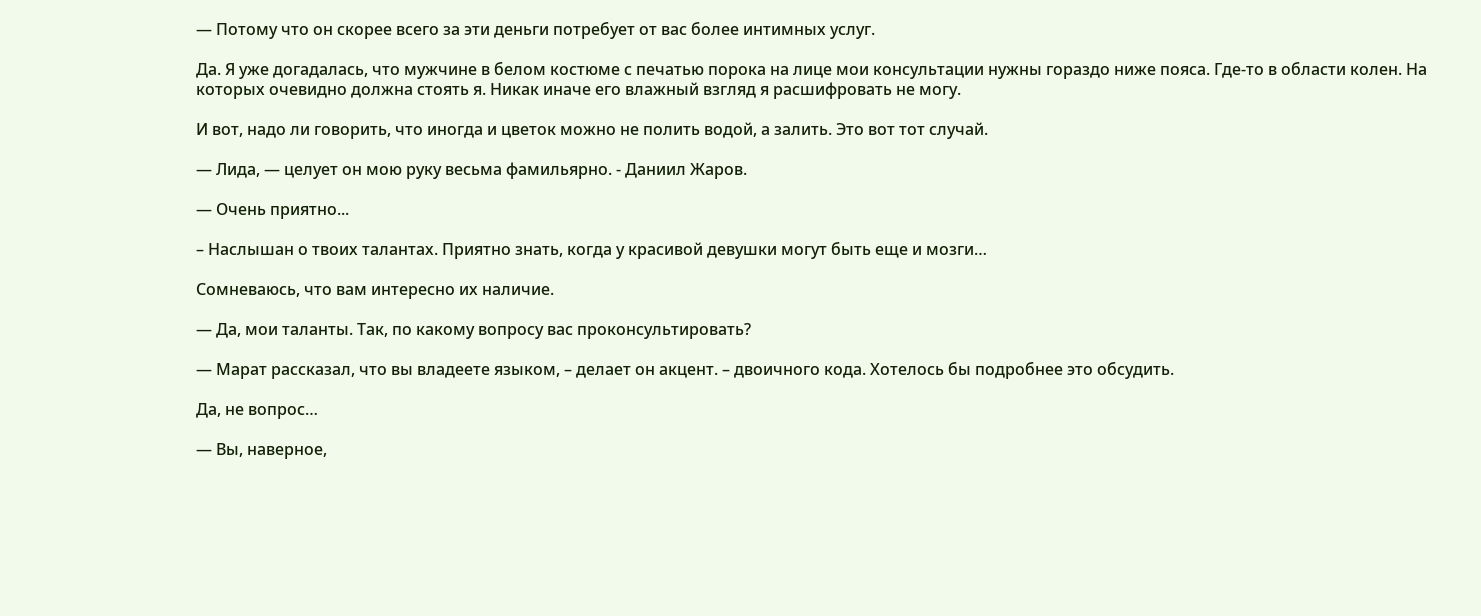— Потому что он скорее всего за эти деньги потребует от вас более интимных услуг.

Да. Я уже догадалась, что мужчине в белом костюме с печатью порока на лице мои консультации нужны гораздо ниже пояса. Где-то в области колен. На которых очевидно должна стоять я. Никак иначе его влажный взгляд я расшифровать не могу.

И вот, надо ли говорить, что иногда и цветок можно не полить водой, а залить. Это вот тот случай.

— Лида, — целует он мою руку весьма фамильярно. - Даниил Жаров.

— Очень приятно...

– Наслышан о твоих талантах. Приятно знать, когда у красивой девушки могут быть еще и мозги…

Сомневаюсь, что вам интересно их наличие.

— Да, мои таланты. Так, по какому вопросу вас проконсультировать?

— Марат рассказал, что вы владеете языком, – делает он акцент. – двоичного кода. Хотелось бы подробнее это обсудить.

Да, не вопрос…

— Вы, наверное,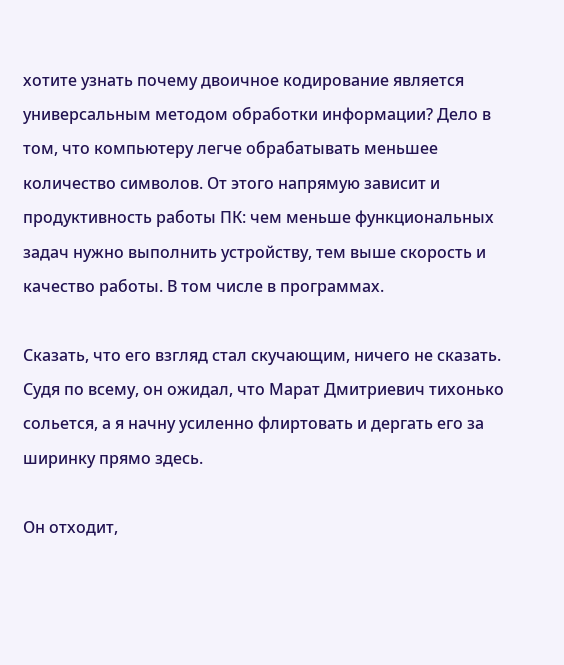хотите узнать почему двоичное кодирование является универсальным методом обработки информации? Дело в том, что компьютеру легче обрабатывать меньшее количество символов. От этого напрямую зависит и продуктивность работы ПК: чем меньше функциональных задач нужно выполнить устройству, тем выше скорость и качество работы. В том числе в программах.

Сказать, что его взгляд стал скучающим, ничего не сказать. Судя по всему, он ожидал, что Марат Дмитриевич тихонько сольется, а я начну усиленно флиртовать и дергать его за ширинку прямо здесь.

Он отходит,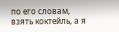по его словам, взять коктейль, а я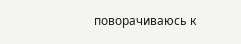поворачиваюсь к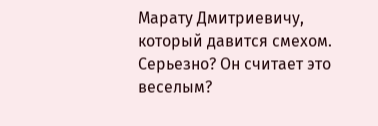Марату Дмитриевичу, который давится смехом. Серьезно? Он считает это веселым?